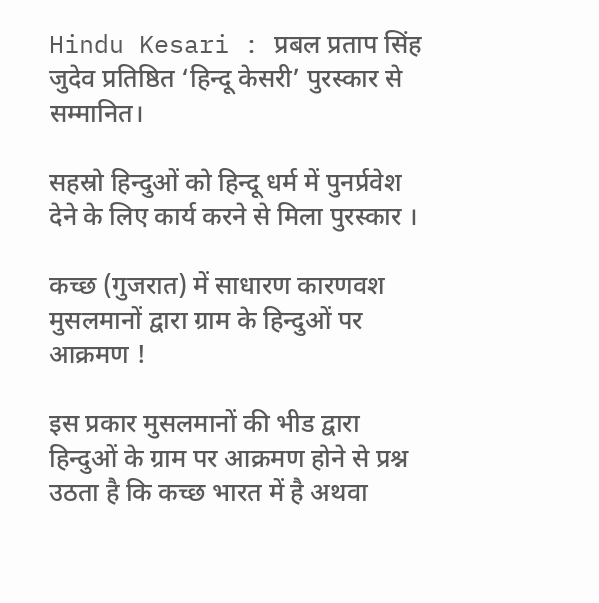Hindu Kesari : प्रबल प्रताप सिंह जुदेव प्रतिष्ठित ‘हिन्दू केसरी’ पुरस्कार से सम्मानित।

सहस्रो हिन्दुओं को हिन्दू धर्म में पुनर्प्रवेश देने के लिए कार्य करने से मिला पुरस्कार ।

कच्छ (गुजरात) में साधारण कारणवश मुसलमानों द्वारा ग्राम के हिन्दुओं पर आक्रमण !

इस प्रकार मुसलमानों की भीड द्वारा हिन्दुओं के ग्राम पर आक्रमण होने से प्रश्न उठता है कि कच्छ भारत में है अथवा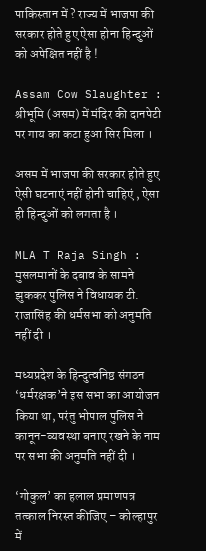पाकिस्तान में ? राज्य में भाजपा की सरकार होते हुए ऐसा होना हिन्दुओं को अपेक्षित नहीं है !

Assam Cow Slaughter : श्रीभूमि (असम) में मंदिर की दानपेटी पर गाय का कटा हुआ सिर मिला ।

असम में भाजपा की सरकार होते हुए ऐसी घटनाएं नहीं होनी चाहिएं , ऐसा ही हिन्दुओं को लगता है ।

MLA T Raja Singh : मुसलमानों के दबाव के सामने झुककर पुलिस ने विधायक टी. राजासिंह की धर्मसभा को अनुमति नहीं दी ।

मध्यप्रदेश के हिन्दुत्वनिष्ठ संगठन ‘धर्मरक्षक’ने इस सभा का आयोजन किया था, परंतु भोपाल पुलिस ने कानून-व्यवस्था बनाए रखने के नाम पर सभा की अनुमति नहीं दी ।

‘गोकुल’ का हलाल प्रमाणपत्र तत्काल निरस्त कीजिए – कोल्हापुर में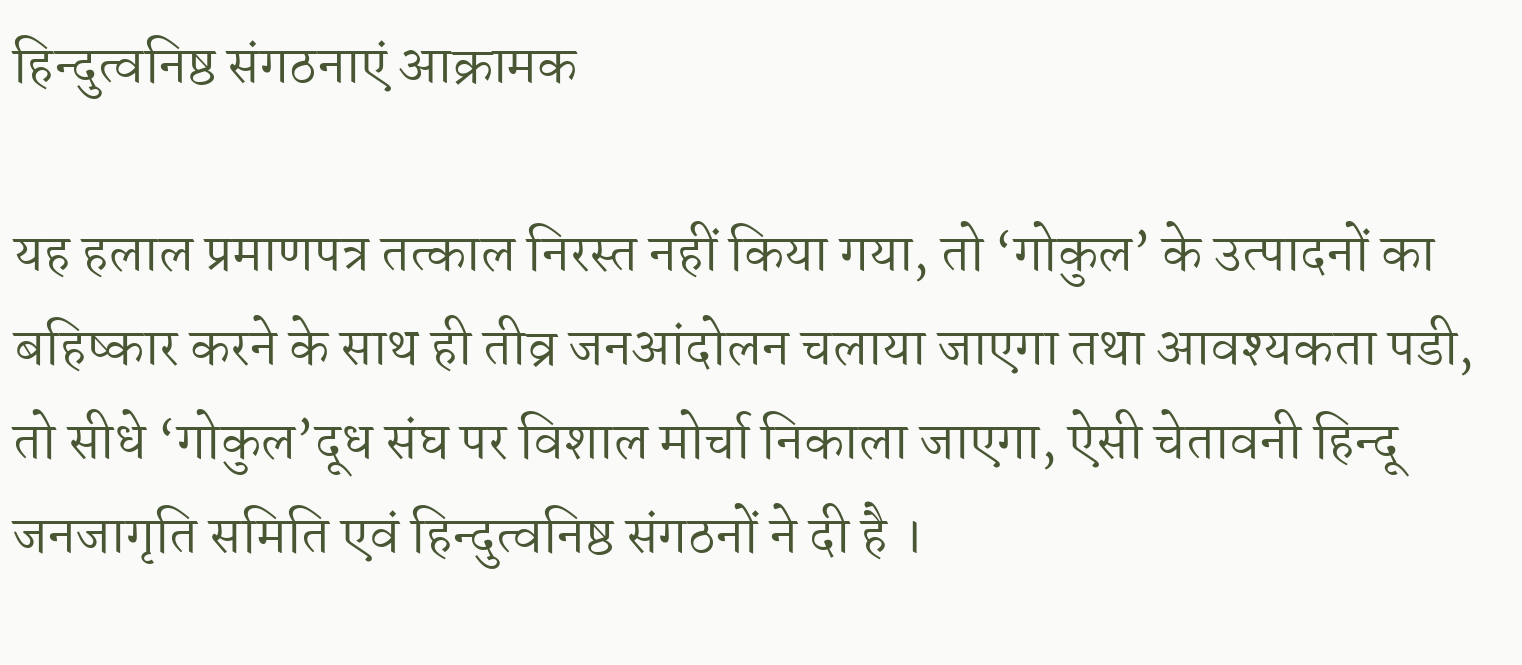हिन्दुत्वनिष्ठ संगठनाएं आक्रामक

यह हलाल प्रमाणपत्र तत्काल निरस्त नहीं किया गया, तो ‘गोकुल’ के उत्पादनों का बहिष्कार करने के साथ ही तीव्र जनआंदोलन चलाया जाएगा तथा आवश्यकता पडी, तो सीधे ‘गोकुल’दूध संघ पर विशाल मोर्चा निकाला जाएगा, ऐसी चेतावनी हिन्दू जनजागृति समिति एवं हिन्दुत्वनिष्ठ संगठनों ने दी है ।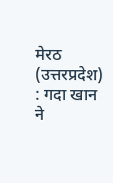मेरठ (उत्तरप्रदेश) : गदा खान ने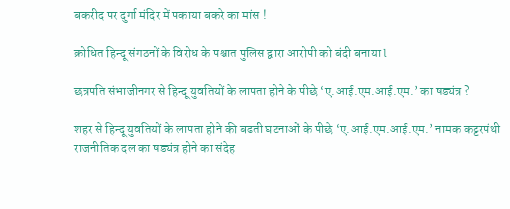बकरीद पर दुर्गा मंदिर में पकाया बकरे का मांस !

क्रोधित हिन्दू संगठनों के विरोध के पश्चात पुलिस द्वारा आरोपी को बंदी बनाया l

छत्रपति संभाजीनगर से हिन्दू युवतियों के लापता होने के पीछे ‘ए.आई.एम.आई.एम.’ का षड्यंत्र ?

शहर से हिन्दू युवतियों के लापता होने की बढती घटनाओं के पीछे ‘ए.आई.एम.आई.एम.’ नामक कट्टरपंथी राजनीतिक दल का षड्यंत्र होने का संदेह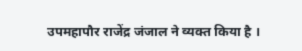उपमहापौर राजेंद्र जंजाल ने व्यक्त किया है ।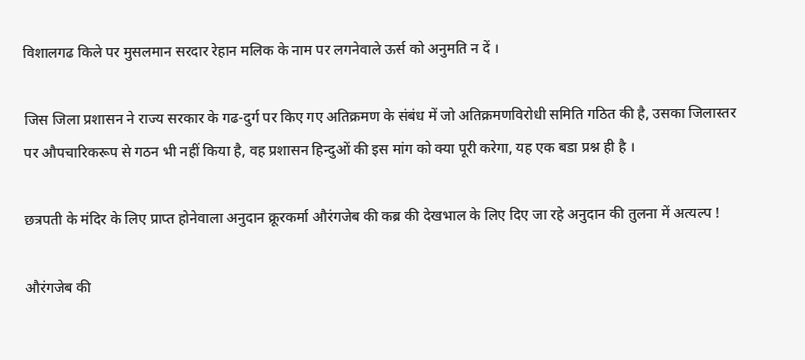विशालगढ किले पर मुसलमान सरदार रेहान मलिक के नाम पर लगनेवाले ऊर्स को अनुमति न दें ।

जिस जिला प्रशासन ने राज्य सरकार के गढ-दुर्ग पर किए गए अतिक्रमण के संबंध में जो अतिक्रमणविरोधी समिति गठित की है, उसका जिलास्तर पर औपचारिकरूप से गठन भी नहीं किया है, वह प्रशासन हिन्दुओं की इस मांग को क्या पूरी करेगा, यह एक बडा प्रश्न ही है ।

छत्रपती के मंदिर के लिए प्राप्त होनेवाला अनुदान क्रूरकर्मा औरंगजेब की कब्र की देखभाल के लिए दिए जा रहे अनुदान की तुलना में अत्यल्प !

औरंगजेब की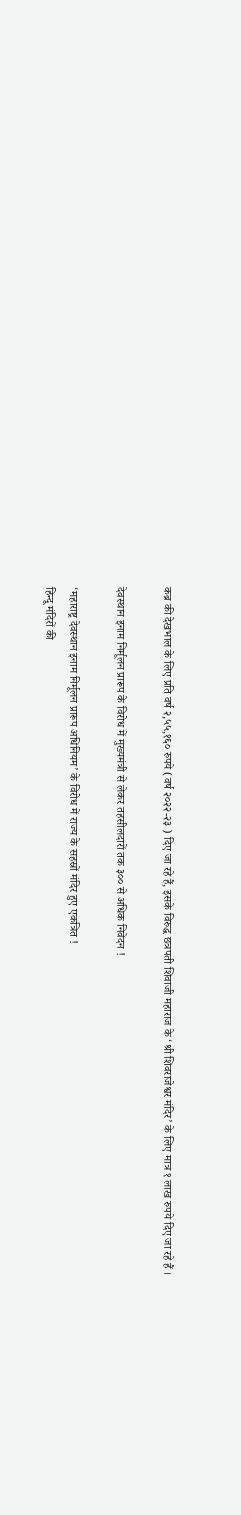कब्र की देखभाल के लिए प्रति वर्ष २,५५,१६० रुपये (वर्ष २०२२-२३ ) दिए जा रहे हैं, इसके विरुद्ध छत्रपती शिवाजी महाराज के ‘श्री शिवराजेश्वर मंदिर’ के लिए मात्र १ लाख रुपये दिए जा रहे हैं ।

देवस्थान इनाम निर्मूलन प्रारूप के विरोध में मुख्यमंत्री से लेकर तहसीलदारों तक ३०० से अधिक निवेदन !

‘महाराष्ट्र देवस्थान इनाम निर्मूलन प्रारूप अधिनियम’ के विरोध में राज्य के सहस्रों मंदिर हुए एकत्रित !
हिन्दू मंदिरों की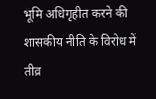भूमि अधिगृहीत करने की शासकीय नीति के विरोध में तीव्र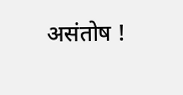असंतोष !